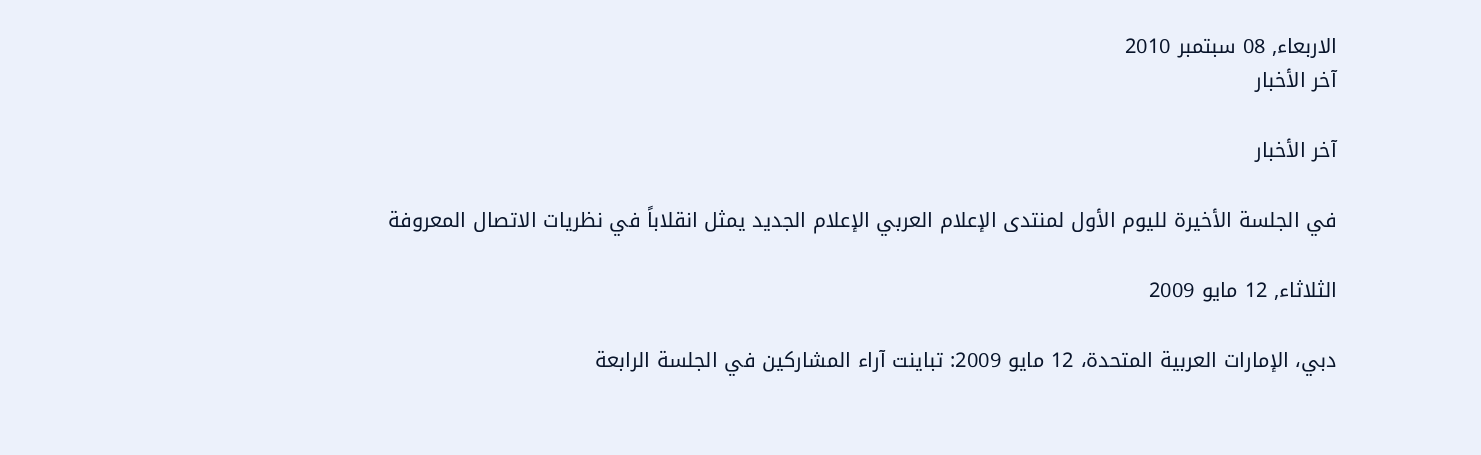الاربعاء, 08 سبتمبر 2010
آخر الأخبار

آخر الأخبار

في الجلسة الأخيرة لليوم الأول لمنتدى الإعلام العربي الإعلام الجديد يمثل انقلاباً في نظريات الاتصال المعروفة

الثلاثاء, 12 مايو 2009

دبي، الإمارات العربية المتحدة، 12 مايو 2009: تباينت آراء المشاركين في الجلسة الرابعة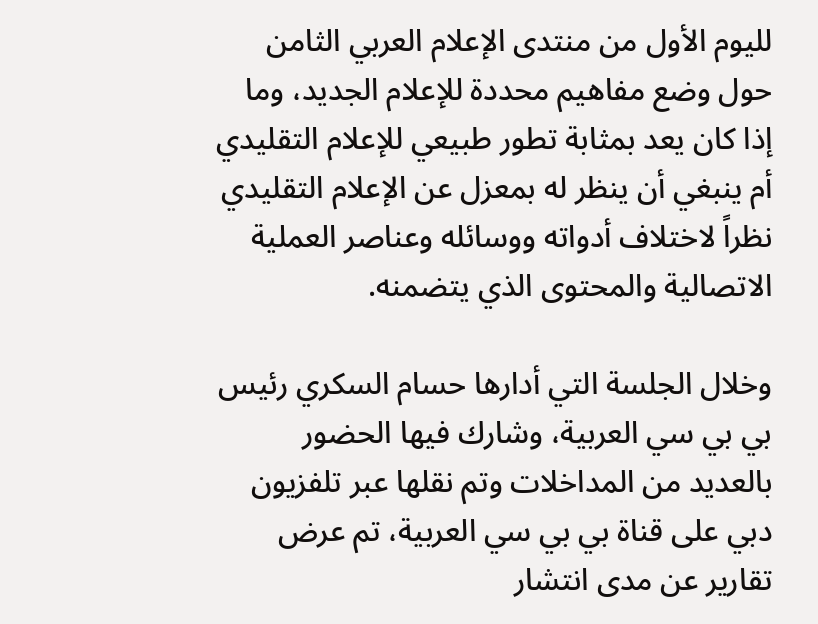لليوم الأول من منتدى الإعلام العربي الثامن حول وضع مفاهيم محددة للإعلام الجديد، وما إذا كان يعد بمثابة تطور طبيعي للإعلام التقليدي أم ينبغي أن ينظر له بمعزل عن الإعلام التقليدي نظراً لاختلاف أدواته ووسائله وعناصر العملية الاتصالية والمحتوى الذي يتضمنه.

وخلال الجلسة التي أدارها حسام السكري رئيس بي بي سي العربية، وشارك فيها الحضور بالعديد من المداخلات وتم نقلها عبر تلفزيون دبي على قناة بي بي سي العربية، تم عرض تقارير عن مدى انتشار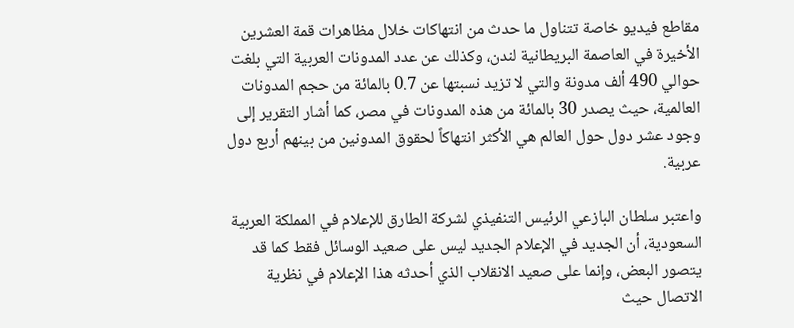مقاطع فيديو خاصة تتناول ما حدث من انتهاكات خلال مظاهرات قمة العشرين الأخيرة في العاصمة البريطانية لندن، وكذلك عن عدد المدونات العربية التي بلغت حوالي 490 ألف مدونة والتي لا تزيد نسبتها عن 0.7 بالمائة من حجم المدونات العالمية، حيث يصدر 30 بالمائة من هذه المدونات في مصر، كما أشار التقرير إلى وجود عشر دول حول العالم هي الأكثر انتهاكاً لحقوق المدونين من بينهم أربع دول عربية.

واعتبر سلطان البازعي الرئيس التنفيذي لشركة الطارق للإعلام في المملكة العربية السعودية، أن الجديد في الإعلام الجديد ليس على صعيد الوسائل فقط كما قد يتصور البعض، وإنما على صعيد الانقلاب الذي أحدثه هذا الإعلام في نظرية الاتصال حيث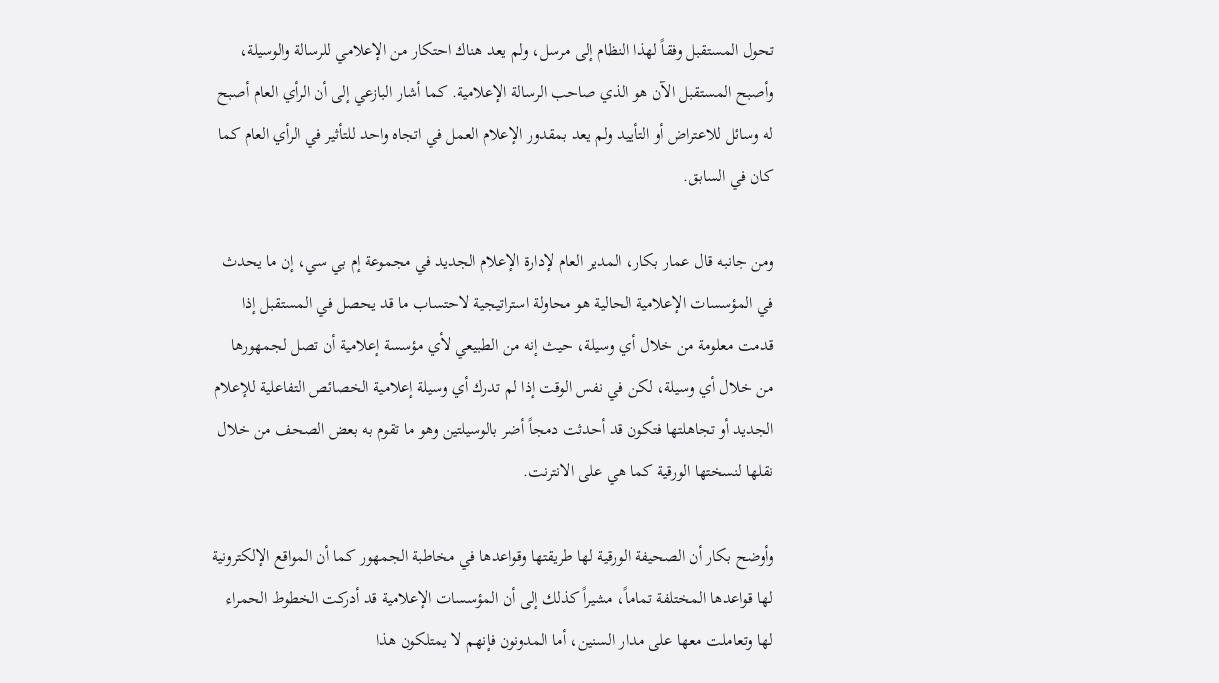تحول المستقبل وفقاً لهذا النظام إلى مرسل، ولم يعد هناك احتكار من الإعلامي للرسالة والوسيلة، وأصبح المستقبل الآن هو الذي صاحب الرسالة الإعلامية. كما أشار البازعي إلى أن الرأي العام أصبح له وسائل للاعتراض أو التأييد ولم يعد بمقدور الإعلام العمل في اتجاه واحد للتأثير في الرأي العام كما كان في السابق.

ومن جانبه قال عمار بكار، المدير العام لإدارة الإعلام الجديد في مجموعة إم بي سي، إن ما يحدث في المؤسسات الإعلامية الحالية هو محاولة استراتيجية لاحتساب ما قد يحصل في المستقبل إذا قدمت معلومة من خلال أي وسيلة، حيث إنه من الطبيعي لأي مؤسسة إعلامية أن تصل لجمهورها من خلال أي وسيلة، لكن في نفس الوقت إذا لم تدرك أي وسيلة إعلامية الخصائص التفاعلية للإعلام الجديد أو تجاهلتها فتكون قد أحدثت دمجاً أضر بالوسيلتين وهو ما تقوم به بعض الصحف من خلال نقلها لنسختها الورقية كما هي على الانترنت.

وأوضح بكار أن الصحيفة الورقية لها طريقتها وقواعدها في مخاطبة الجمهور كما أن المواقع الإلكترونية لها قواعدها المختلفة تماماً، مشيراً كذلك إلى أن المؤسسات الإعلامية قد أدركت الخطوط الحمراء لها وتعاملت معها على مدار السنين، أما المدونون فإنهم لا يمتلكون هذا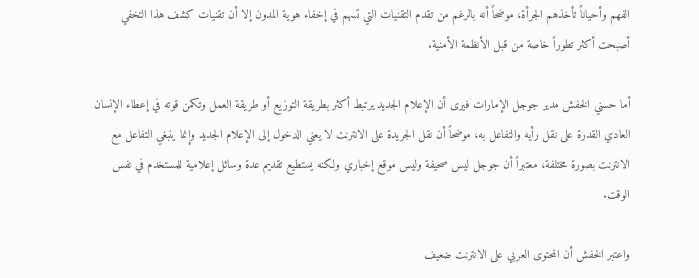الفهم وأحياناً تأخذهم الجرأة، موضحاً أنه بالرغم من تقدم التقنيات التي تسهم في إخفاء هوية المدون إلا أن تقنيات كشف هذا التخفي أصبحت أكثر تطوراً خاصة من قبل الأنظمة الأمنية.

أما حسني الخفش مدير جوجل الإمارات فيرى أن الإعلام الجديد يرتبط أكثر بطريقة التوزيع أو طريقة العمل وتكمن قوته في إعطاء الإنسان العادي القدرة على نقل رأيه والتفاعل به، موضحاً أن نقل الجريدة على الانترنت لا يعني الدخول إلى الإعلام الجديد وإنما ينبغي التفاعل مع الانترنت بصورة مختلفة، معتبراً أن جوجل ليس صحيفة وليس موقع إخباري ولكنه يستطيع تقديم عدة وسائل إعلامية للمستخدم في نفس الوقت.

واعتبر الخفش أن المحتوى العربي على الانترنت ضعيف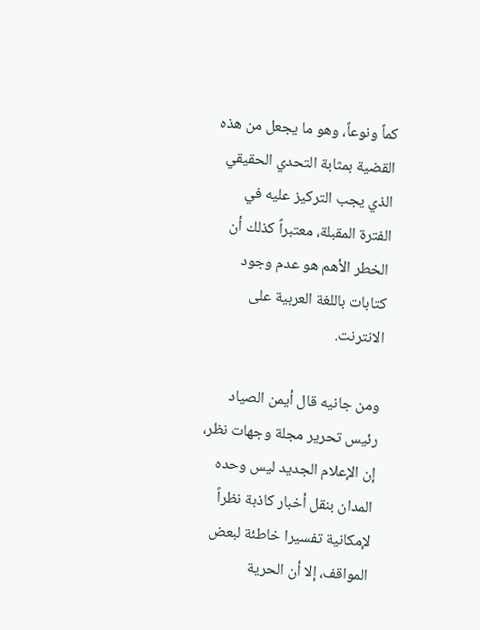كماً ونوعاً، وهو ما يجعل من هذه القضية بمثابة التحدي الحقيقي الذي يجب التركيز عليه في الفترة المقبلة، معتبراً كذلك أن الخطر الأهم هو عدم وجود كتابات باللغة العربية على الانترنت.

ومن جانيه قال أيمن الصياد رئيس تحرير مجلة وجهات نظر، إن الإعلام الجديد ليس وحده المدان بنقل أخبار كاذبة نظراً لإمكانية تفسيرا خاطئة لبعض المواقف، إلا أن الحرية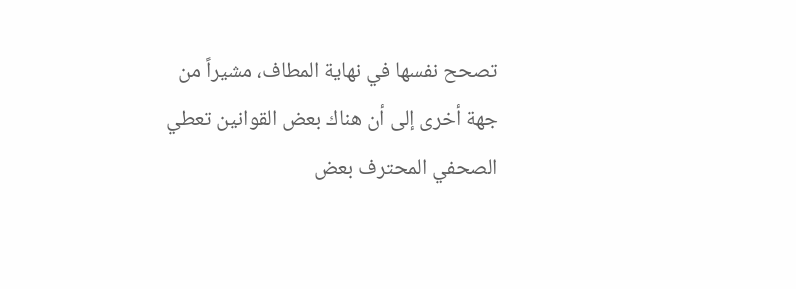تصحح نفسها في نهاية المطاف، مشيراً من جهة أخرى إلى أن هناك بعض القوانين تعطي الصحفي المحترف بعض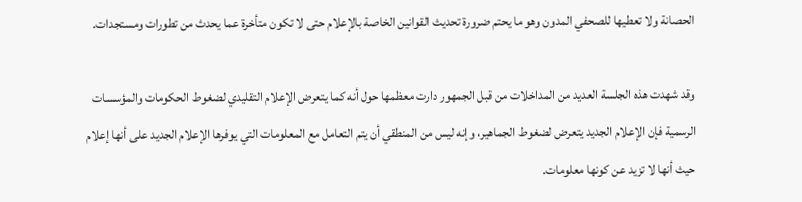الحصانة ولا تعطيها للصحفي المدون وهو ما يحتم ضرورة تحديث القوانين الخاصة بالإعلام حتى لا تكون متأخرة عما يحدث من تطورات ومستجدات.

وقد شهدت هذه الجلسة العديد من المداخلات من قبل الجمهور دارت معظمها حول أنه كما يتعرض الإعلام التقليدي لضغوط الحكومات والمؤسسات الرسمية فإن الإعلام الجديد يتعرض لضغوط الجماهير، وإنه ليس من المنطقي أن يتم التعامل مع المعلومات التي يوفرها الإعلام الجديد على أنها إعلام حيث أنها لا تزيد عن كونها معلومات.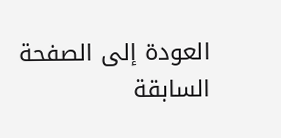العودة إلى الصفحة السابقة